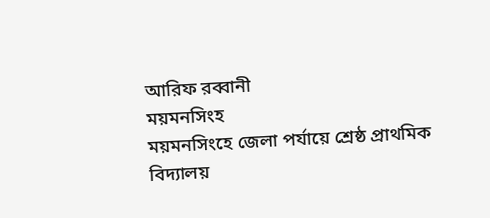আরিফ রব্বানী
ময়মনসিংহ
ময়মনসিংহে জেলা পর্যায়ে শ্রেষ্ঠ প্রাথমিক বিদ্যালয়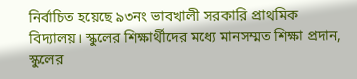নির্বাচিত হয়েছে ৯৩নং ভাবখালী সরকারি প্রাথমিক বিদ্যালয়। স্কুলের শিক্ষার্থীদের মধ্যে মানসম্মত শিক্ষা প্রদান, স্কুলের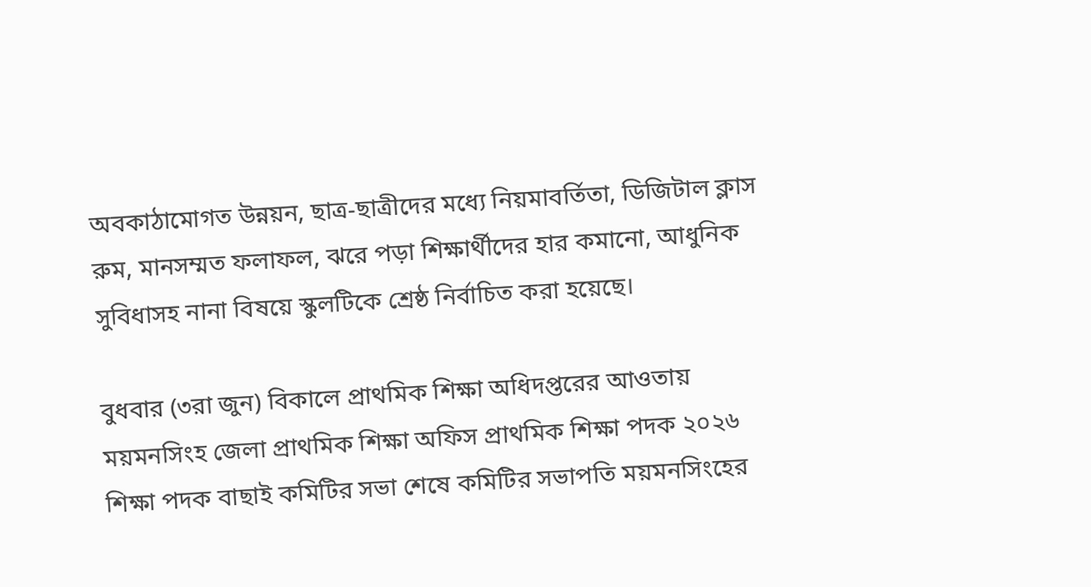অবকাঠামোগত উন্নয়ন, ছাত্র-ছাত্রীদের মধ্যে নিয়মাবর্তিতা, ডিজিটাল ক্লাস রুম, মানসম্মত ফলাফল, ঝরে পড়া শিক্ষার্থীদের হার কমানো, আধুনিক সুবিধাসহ নানা বিষয়ে স্কুলটিকে শ্রেষ্ঠ নির্বাচিত করা হয়েছে।

বুধবার (৩রা জুন) বিকালে প্রাথমিক শিক্ষা অধিদপ্তরের আওতায় ময়মনসিংহ জেলা প্রাথমিক শিক্ষা অফিস প্রাথমিক শিক্ষা পদক ২০২৬
শিক্ষা পদক বাছাই কমিটির সভা শেষে কমিটির সভাপতি ময়মনসিংহের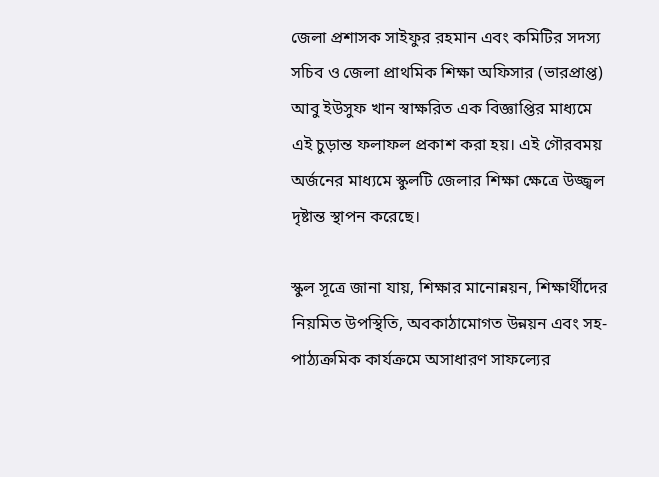জেলা প্রশাসক সাইফুর রহমান এবং কমিটির সদস্য সচিব ও জেলা প্রাথমিক শিক্ষা অফিসার (ভারপ্রাপ্ত) আবু ইউসুফ খান স্বাক্ষরিত এক বিজ্ঞাপ্তির মাধ্যমে এই চুড়ান্ত ফলাফল প্রকাশ করা হয়। এই গৌরবময় অর্জনের মাধ্যমে স্কুলটি জেলার শিক্ষা ক্ষেত্রে উজ্জ্বল দৃষ্টান্ত স্থাপন করেছে।

স্কুল সূত্রে জানা যায়, শিক্ষার মানোন্নয়ন, শিক্ষার্থীদের নিয়মিত উপস্থিতি, অবকাঠামোগত উন্নয়ন এবং সহ-পাঠ্যক্রমিক কার্যক্রমে অসাধারণ সাফল্যের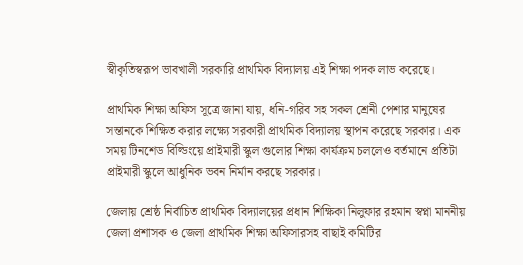স্বীকৃতিস্বরূপ ভাবখালী সরকারি প্রাথমিক বিদ্যালয় এই শিক্ষা পদক লাভ করেছে।

প্রাথমিক শিক্ষা অফিস সূত্রে জানা যায়, ধনি-গরিব সহ সকল শ্রেনী পেশার মানুষের সন্তানকে শিক্ষিত করার লক্ষ্যে সরকারী প্রাথমিক বিদ্যালয় স্থাপন করেছে সরকার। এক সময় টিনশেড বিল্ডিংয়ে প্রাইমারী স্কুল গুলোর শিক্ষা কার্যক্রম চললেও বর্তমানে প্রতিটা প্রাইমারী স্কুলে আধুনিক ভবন নির্মান করছে সরকার।

জেলায় শ্রেষ্ঠ নির্বাচিত প্রাথমিক বিদ্যালয়ের প্রধান শিক্ষিকা নিলুফার রহমান স্বপ্না মাননীয় জেলা প্রশাসক ও জেলা প্রাথমিক শিক্ষা অফিসারসহ বাছাই কমিটির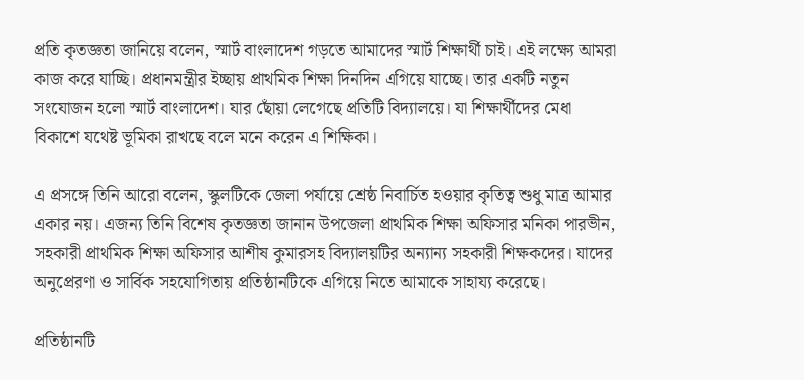প্রতি কৃতজ্ঞতা জানিয়ে বলেন, স্মার্ট বাংলাদেশ গড়তে আমাদের স্মার্ট শিক্ষার্থী চাই। এই লক্ষ্যে আমরা কাজ করে যাচ্ছি। প্রধানমন্ত্রীর ইচ্ছায় প্রাথমিক শিক্ষা দিনদিন এগিয়ে যাচ্ছে। তার একটি নতুন সংযোজন হলো স্মার্ট বাংলাদেশ। যার ছোঁয়া লেগেছে প্রতিটি বিদ্যালয়ে। যা শিক্ষার্থীদের মেধা বিকাশে যথেষ্ট ভূমিকা রাখছে বলে মনে করেন এ শিক্ষিকা।

এ প্রসঙ্গে তিনি আরো বলেন, স্কুলটিকে জেলা পর্যায়ে শ্রেষ্ঠ নিবার্চিত হওয়ার কৃতিত্ব শুধু মাত্র আমার একার নয়। এজন্য তিনি বিশেষ কৃতজ্ঞতা জানান উপজেলা প্রাথমিক শিক্ষা অফিসার মনিকা পারভীন, সহকারী প্রাথমিক শিক্ষা অফিসার আশীষ কুমারসহ বিদ্যালয়টির অন্যান্য সহকারী শিক্ষকদের। যাদের অনুপ্রেরণা ও সার্বিক সহযোগিতায় প্রতিষ্ঠানটিকে এগিয়ে নিতে আমাকে সাহায্য করেছে।

প্রতিষ্ঠানটি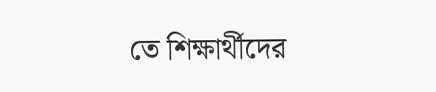তে শিক্ষার্থীদের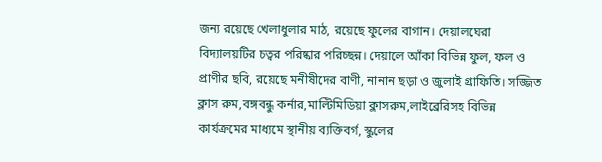জন্য রয়েছে খেলাধুলার মাঠ, রয়েছে ফুলের বাগান। দেয়ালঘেরা বিদ্যালয়টির চত্বর পরিষ্কার পরিচ্ছন্ন। দেয়ালে আঁকা বিভিন্ন ফুল, ফল ও প্রাণীর ছবি, রয়েছে মনীষীদের বাণী, নানান ছড়া ও জুলাই গ্রাফিতি। সজ্জিত ক্লাস রুম,বঙ্গবন্ধু কর্নার,মাল্টিমিডিয়া ক্লাসরুম,লাইব্রেরিসহ বিভিন্ন কার্যক্রমের মাধ্যমে স্থানীয় ব্যক্তিবর্গ, স্কুলের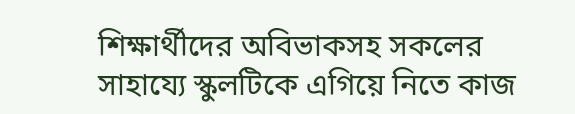শিক্ষার্থীদের অবিভাকসহ সকলের সাহায্যে স্কুলটিকে এগিয়ে নিতে কাজ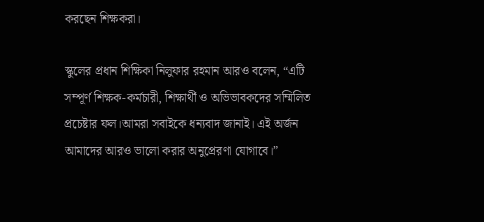করছেন শিক্ষকরা।

স্কুলের প্রধান শিক্ষিকা নিলুফার রহমান আরও বলেন, “এটি সম্পূর্ণ শিক্ষক-কর্মচারী, শিক্ষার্থী ও অভিভাবকদের সম্মিলিত প্রচেষ্টার ফল।আমরা সবাইকে ধন্যবাদ জানাই। এই অর্জন আমাদের আরও ভালো করার অনুপ্রেরণা যোগাবে।”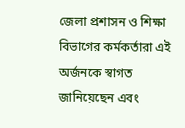জেলা প্রশাসন ও শিক্ষা বিভাগের কর্মকর্তারা এই অর্জনকে স্বাগত জানিয়েছেন এবং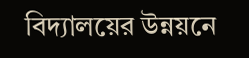বিদ্যালয়ের উন্নয়নে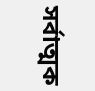সর্বাত্মক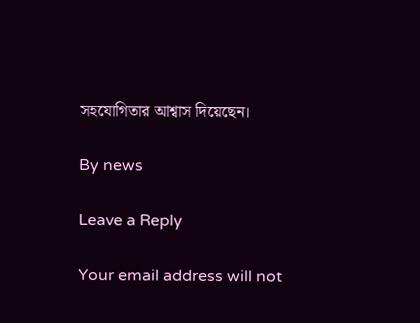সহযোগিতার আশ্বাস দিয়েছেন।

By news

Leave a Reply

Your email address will not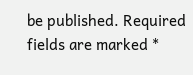be published. Required fields are marked *